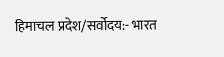हिमाचल प्रदेश/सर्वोदय:- भारत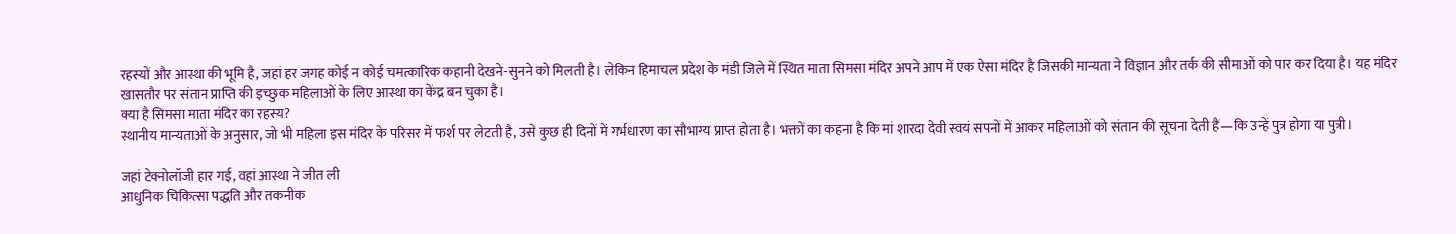रहस्यों और आस्था की भूमि है, जहां हर जगह कोई न कोई चमत्कारिक कहानी देखने-सुनने को मिलती है। लेकिन हिमाचल प्रदेश के मंडी जिले में स्थित माता सिमसा मंदिर अपने आप में एक ऐसा मंदिर है जिसकी मान्यता ने विज्ञान और तर्क की सीमाओं को पार कर दिया है। यह मंदिर खासतौर पर संतान प्राप्ति की इच्छुक महिलाओं के लिए आस्था का केंद्र बन चुका है।
क्या है सिमसा माता मंदिर का रहस्य?
स्थानीय मान्यताओं के अनुसार, जो भी महिला इस मंदिर के परिसर में फर्श पर लेटती है, उसे कुछ ही दिनों में गर्भधारण का सौभाग्य प्राप्त होता है। भक्तों का कहना है कि मां शारदा देवी स्वयं सपनों में आकर महिलाओं को संतान की सूचना देती हैं—कि उन्हें पुत्र होगा या पुत्री।

जहां टेक्नोलॉजी हार गई, वहां आस्था ने जीत ली
आधुनिक चिकित्सा पद्धति और तकनीक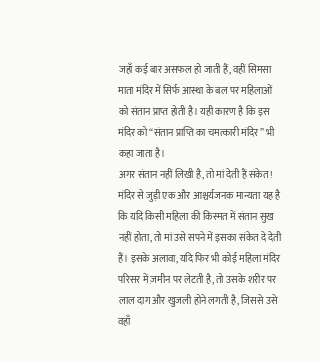जहाँ कई बार असफल हो जाती हैं, वहीं सिमसा माता मंदिर में सिर्फ आस्था के बल पर महिलाओं को संतान प्राप्त होती है। यही कारण है कि इस मंदिर को “संतान प्राप्ति का चमत्कारी मंदिर” भी कहा जाता है।
अगर संतान नहीं लिखी है, तो मां देती हैं संकेत!
मंदिर से जुड़ी एक और आश्चर्यजनक मान्यता यह है कि यदि किसी महिला की किस्मत में संतान सुख नहीं होता, तो मां उसे सपने में इसका संकेत दे देती हैं। इसके अलावा, यदि फिर भी कोई महिला मंदिर परिसर में ज़मीन पर लेटती है, तो उसके शरीर पर लाल दाग और खुजली होने लगती है, जिससे उसे वहाँ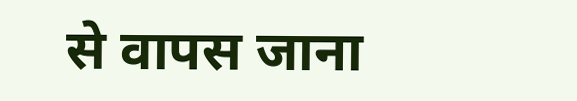से वापस जाना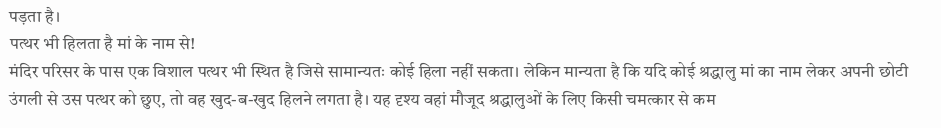पड़ता है।
पत्थर भी हिलता है मां के नाम से!
मंदिर परिसर के पास एक विशाल पत्थर भी स्थित है जिसे सामान्यतः कोई हिला नहीं सकता। लेकिन मान्यता है कि यदि कोई श्रद्धालु मां का नाम लेकर अपनी छोटी उंगली से उस पत्थर को छुए, तो वह खुद-ब-खुद हिलने लगता है। यह दृश्य वहां मौजूद श्रद्धालुओं के लिए किसी चमत्कार से कम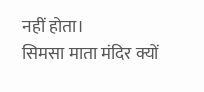नहीं होता।
सिमसा माता मंदिर क्यों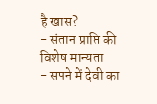है खास?
- संतान प्राप्ति की विशेष मान्यता
- सपने में देवी का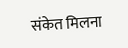संकेत मिलना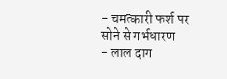- चमत्कारी फर्श पर सोने से गर्भधारण
- लाल दाग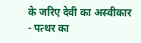के जरिए देवी का अस्वीकार
- पत्थर का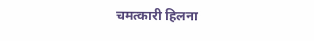चमत्कारी हिलना